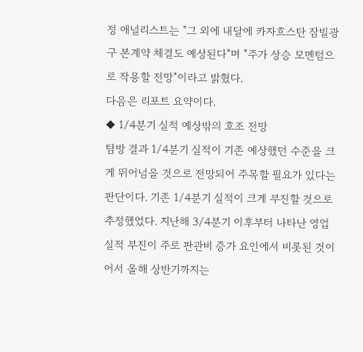정 애널리스트는 "그 외에 내달에 카자흐스탄 잠빌광구 본계약 체결도 예상된다"며 "주가 상승 모멘텀으로 작용할 전망"이라고 밝혔다.
다음은 리포트 요약이다.
◆ 1/4분기 실적 예상밖의 호조 전망
탐방 결과 1/4분기 실적이 기존 예상했던 수준을 크게 뛰어넘을 것으로 전망되어 주목할 필요가 있다는 판단이다. 기존 1/4분기 실적이 크게 부진할 것으로 추정했었다. 지난해 3/4분기 이후부터 나타난 영업실적 부진이 주로 판관비 증가 요인에서 비롯된 것이어서 올해 상반기까지는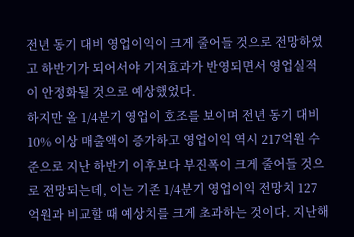전년 동기 대비 영업이익이 크게 줄어들 것으로 전망하였고 하반기가 되어서야 기저효과가 반영되면서 영업실적이 안정화될 것으로 예상했었다.
하지만 올 1/4분기 영업이 호조를 보이며 전년 동기 대비 10% 이상 매출액이 증가하고 영업이익 역시 217억원 수준으로 지난 하반기 이후보다 부진폭이 크게 줄어들 것으로 전망되는데, 이는 기존 1/4분기 영업이익 전망치 127억원과 비교할 때 예상치를 크게 초과하는 것이다. 지난해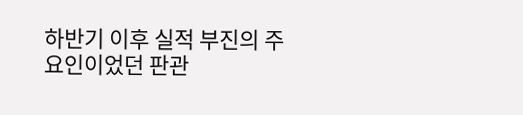하반기 이후 실적 부진의 주요인이었던 판관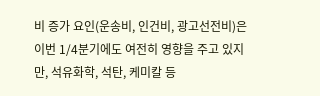비 증가 요인(운송비, 인건비, 광고선전비)은 이번 1/4분기에도 여전히 영향을 주고 있지만, 석유화학, 석탄, 케미칼 등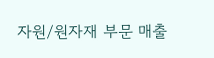자원/원자재 부문 매출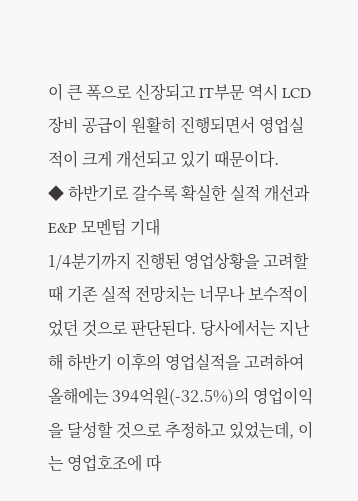이 큰 폭으로 신장되고 IT부문 역시 LCD 장비 공급이 원활히 진행되면서 영업실적이 크게 개선되고 있기 때문이다.
◆ 하반기로 갈수록 확실한 실적 개선과 E&P 모멘텀 기대
1/4분기까지 진행된 영업상황을 고려할 때 기존 실적 전망치는 너무나 보수적이었던 것으로 판단된다. 당사에서는 지난해 하반기 이후의 영업실적을 고려하여 올해에는 394억원(-32.5%)의 영업이익을 달성할 것으로 추정하고 있었는데, 이는 영업호조에 따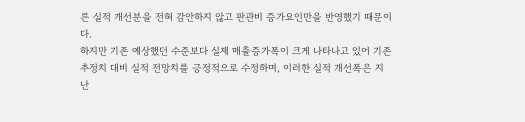른 실적 개선분을 전혀 감안하지 않고 판관비 증가요인만을 반영했기 때문이다.
하지만 기존 예상했던 수준보다 실제 매출증가폭이 크게 나타나고 있어 기존 추정치 대비 실적 전망치를 긍정적으로 수정하며, 이러한 실적 개선폭은 지난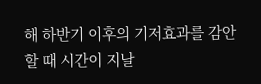해 하반기 이후의 기저효과를 감안할 때 시간이 지날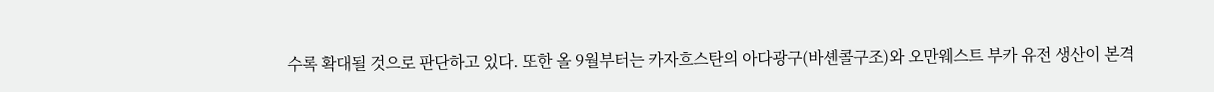수록 확대될 것으로 판단하고 있다. 또한 올 9월부터는 카자흐스탄의 아다광구(바셴콜구조)와 오만웨스트 부카 유전 생산이 본격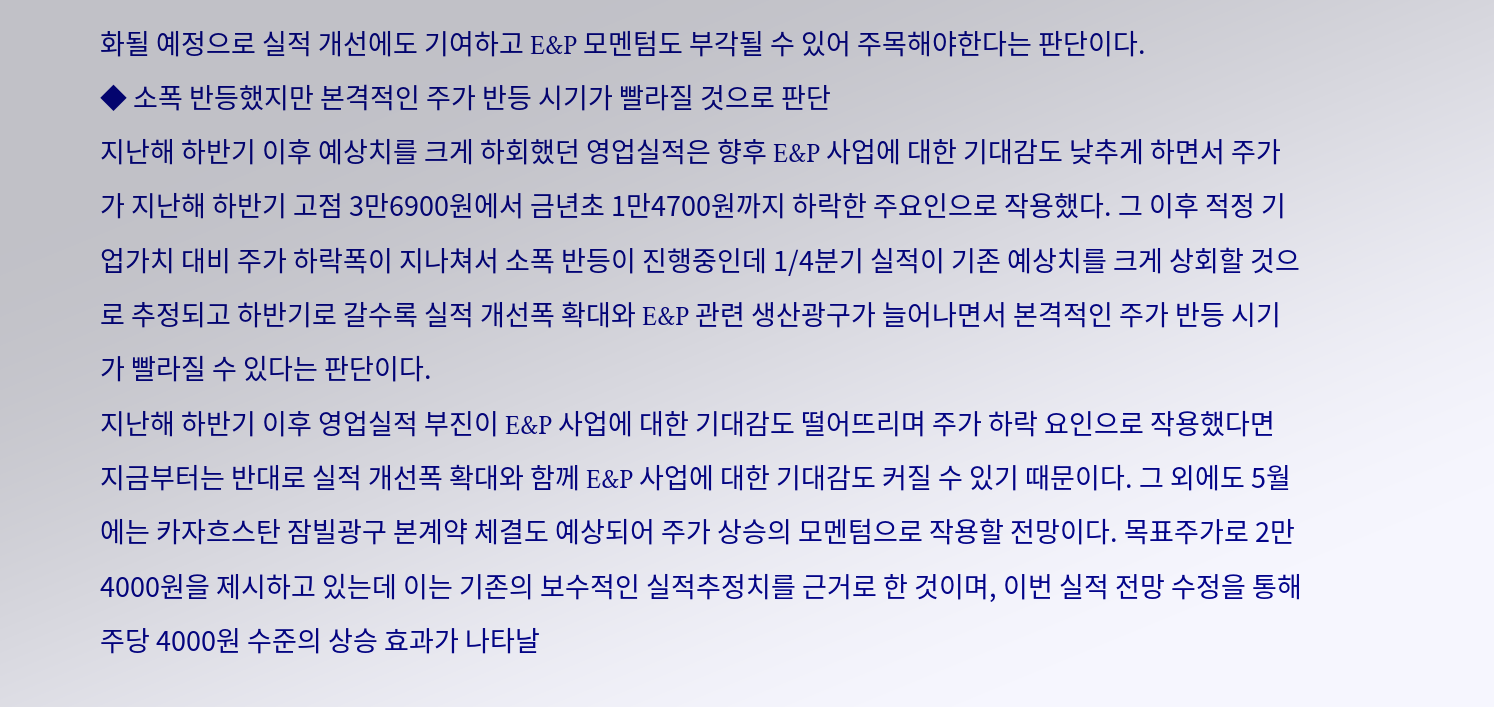화될 예정으로 실적 개선에도 기여하고 E&P 모멘텀도 부각될 수 있어 주목해야한다는 판단이다.
◆ 소폭 반등했지만 본격적인 주가 반등 시기가 빨라질 것으로 판단
지난해 하반기 이후 예상치를 크게 하회했던 영업실적은 향후 E&P 사업에 대한 기대감도 낮추게 하면서 주가가 지난해 하반기 고점 3만6900원에서 금년초 1만4700원까지 하락한 주요인으로 작용했다. 그 이후 적정 기업가치 대비 주가 하락폭이 지나쳐서 소폭 반등이 진행중인데 1/4분기 실적이 기존 예상치를 크게 상회할 것으로 추정되고 하반기로 갈수록 실적 개선폭 확대와 E&P 관련 생산광구가 늘어나면서 본격적인 주가 반등 시기가 빨라질 수 있다는 판단이다.
지난해 하반기 이후 영업실적 부진이 E&P 사업에 대한 기대감도 떨어뜨리며 주가 하락 요인으로 작용했다면 지금부터는 반대로 실적 개선폭 확대와 함께 E&P 사업에 대한 기대감도 커질 수 있기 때문이다. 그 외에도 5월에는 카자흐스탄 잠빌광구 본계약 체결도 예상되어 주가 상승의 모멘텀으로 작용할 전망이다. 목표주가로 2만4000원을 제시하고 있는데 이는 기존의 보수적인 실적추정치를 근거로 한 것이며, 이번 실적 전망 수정을 통해 주당 4000원 수준의 상승 효과가 나타날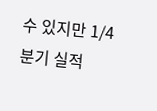수 있지만 1/4분기 실적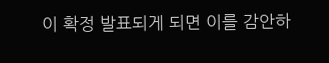이 확정 발표되게 되면 이를 감안하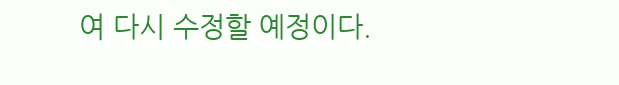여 다시 수정할 예정이다.